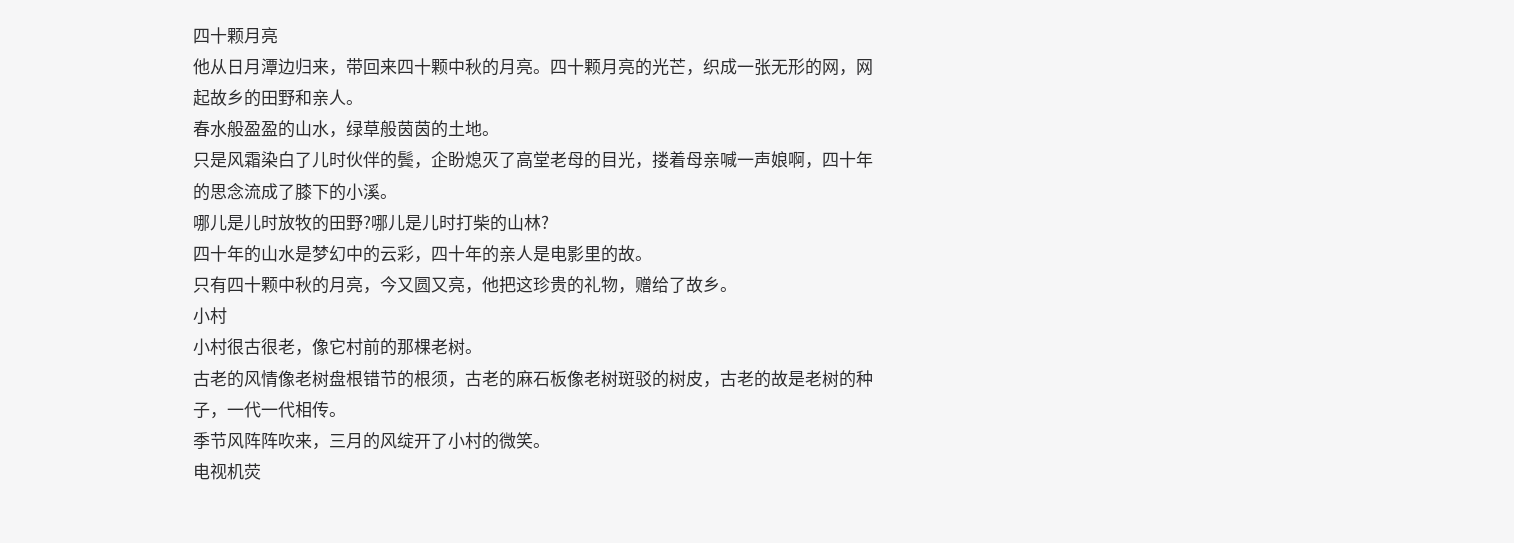四十颗月亮
他从日月潭边归来，带回来四十颗中秋的月亮。四十颗月亮的光芒，织成一张无形的网，网起故乡的田野和亲人。
春水般盈盈的山水，绿草般茵茵的土地。
只是风霜染白了儿时伙伴的鬓，企盼熄灭了高堂老母的目光，搂着母亲喊一声娘啊，四十年的思念流成了膝下的小溪。
哪儿是儿时放牧的田野?哪儿是儿时打柴的山林?
四十年的山水是梦幻中的云彩，四十年的亲人是电影里的故。
只有四十颗中秋的月亮，今又圆又亮，他把这珍贵的礼物，赠给了故乡。
小村
小村很古很老，像它村前的那棵老树。
古老的风情像老树盘根错节的根须，古老的麻石板像老树斑驳的树皮，古老的故是老树的种子，一代一代相传。
季节风阵阵吹来，三月的风绽开了小村的微笑。
电视机荧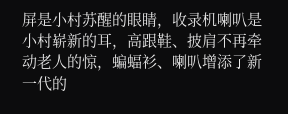屏是小村苏醒的眼睛，收录机喇叭是小村崭新的耳，高跟鞋、披肩不再牵动老人的惊，蝙蝠衫、喇叭增添了新一代的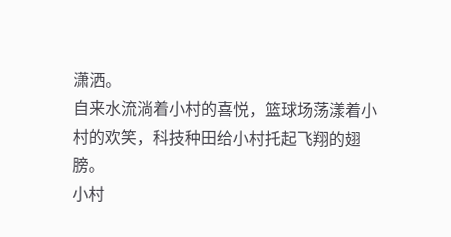潇洒。
自来水流淌着小村的喜悦，篮球场荡漾着小村的欢笑，科技种田给小村托起飞翔的翅膀。
小村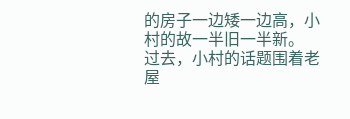的房子一边矮一边高，小村的故一半旧一半新。
过去，小村的话题围着老屋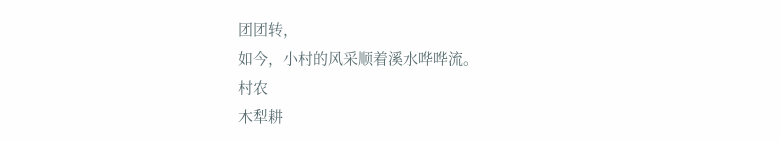团团转，
如今，小村的风采顺着溪水哗哗流。
村农
木犁耕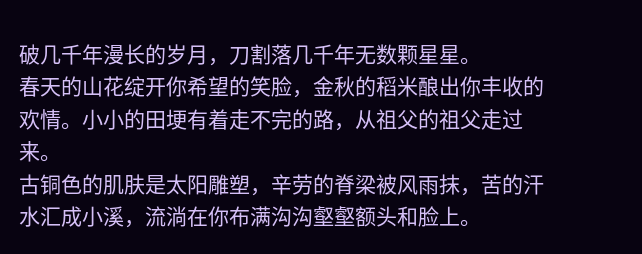破几千年漫长的岁月，刀割落几千年无数颗星星。
春天的山花绽开你希望的笑脸，金秋的稻米酿出你丰收的欢情。小小的田埂有着走不完的路，从祖父的祖父走过来。
古铜色的肌肤是太阳雕塑，辛劳的脊梁被风雨抹，苦的汗水汇成小溪，流淌在你布满沟沟壑壑额头和脸上。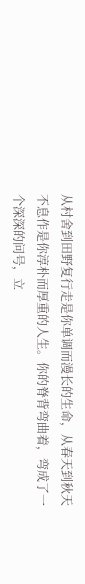从村舍到田野复行走是你单调而漫长的生命，从春天到秋天不息作是你淳朴而厚重的人生。你的脊背弯曲着，弯成了一个深深的问号，立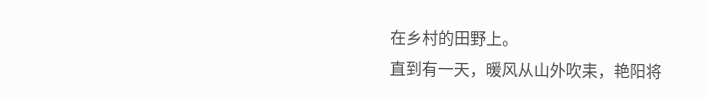在乡村的田野上。
直到有一天，暖风从山外吹耒，艳阳将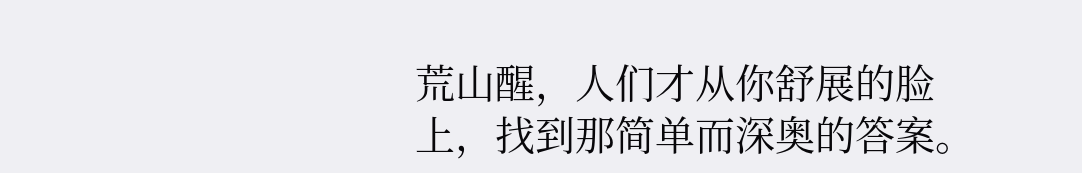荒山醒，人们才从你舒展的脸上，找到那简单而深奥的答案。